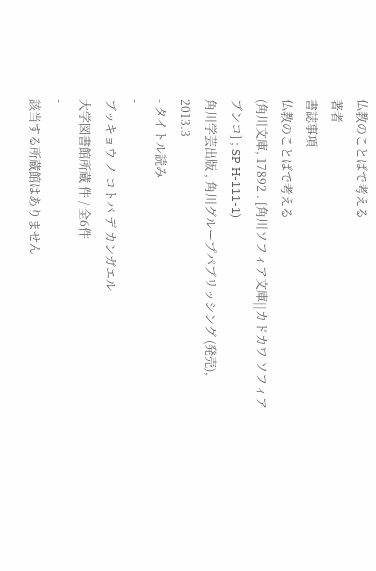仏教のことばで考える
著者
書誌事項
仏教のことばで考える
(角川文庫, 17892 . [角川ソフィア文庫||カドカワ ソフィア ブンコ] ; SP H-111-1)
角川学芸出版 , 角川グループパブリッシング (発売), 2013.3
- タイトル読み
-
ブッキョウ ノ コトバ デ カンガエル
大学図書館所蔵 件 / 全6件
-
該当する所蔵館はありません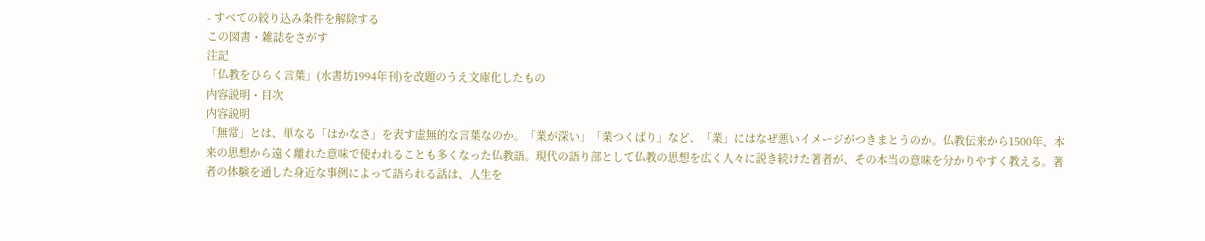- すべての絞り込み条件を解除する
この図書・雑誌をさがす
注記
「仏教をひらく言葉」(水書坊1994年刊)を改題のうえ文庫化したもの
内容説明・目次
内容説明
「無常」とは、単なる「はかなさ」を表す虚無的な言葉なのか。「業が深い」「業つくばり」など、「業」にはなぜ悪いイメージがつきまとうのか。仏教伝来から1500年、本来の思想から遠く離れた意味で使われることも多くなった仏教語。現代の語り部として仏教の思想を広く人々に説き続けた著者が、その本当の意味を分かりやすく教える。著者の体験を通した身近な事例によって語られる話は、人生を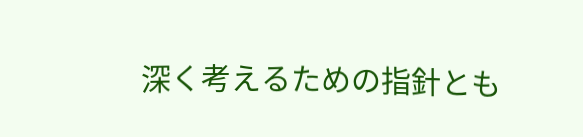深く考えるための指針とも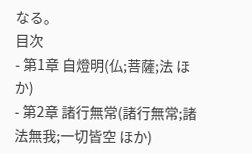なる。
目次
- 第1章 自燈明(仏;菩薩;法 ほか)
- 第2章 諸行無常(諸行無常;諸法無我;一切皆空 ほか)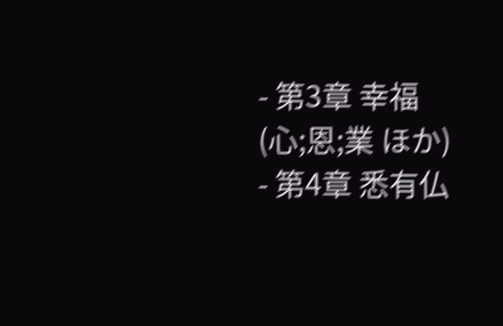- 第3章 幸福(心;恩;業 ほか)
- 第4章 悉有仏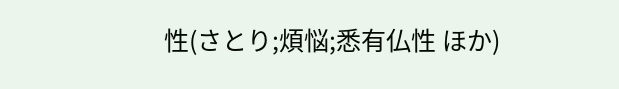性(さとり;煩悩;悉有仏性 ほか)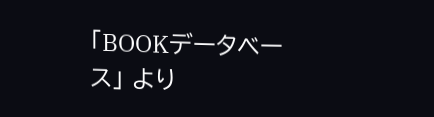「BOOKデータベース」 より